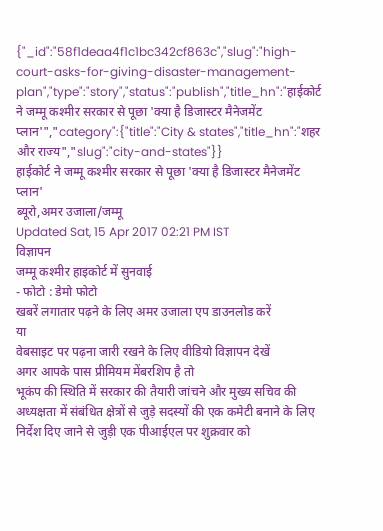{"_id":"58f1deaa4f1c1bc342cf863c","slug":"high-court-asks-for-giving-disaster-management-plan","type":"story","status":"publish","title_hn":"हाईकोर्ट ने जम्मू कश्मीर सरकार से पूछा 'क्या है डिजास्टर मैनेजमेंट प्लान'","category":{"title":"City & states","title_hn":"शहर और राज्य","slug":"city-and-states"}}
हाईकोर्ट ने जम्मू कश्मीर सरकार से पूछा 'क्या है डिजास्टर मैनेजमेंट प्लान'
ब्यूरो,अमर उजाला/जम्मू
Updated Sat, 15 Apr 2017 02:21 PM IST
विज्ञापन
जम्मू कश्मीर हाइकोर्ट में सुनवाई
- फोटो : डेमो फोटो
खबरें लगातार पढ़ने के लिए अमर उजाला एप डाउनलोड करें
या
वेबसाइट पर पढ़ना जारी रखने के लिए वीडियो विज्ञापन देखें
अगर आपके पास प्रीमियम मेंबरशिप है तो
भूकंप की स्थिति में सरकार की तैयारी जांचने और मुख्य सचिव की अध्यक्षता में संबंधित क्षेत्रों से जुड़े सदस्यों की एक कमेटी बनाने के लिए निर्देश दिए जाने से जुड़ी एक पीआईएल पर शुक्रवार को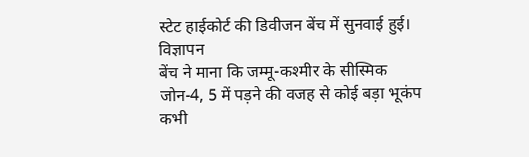स्टेट हाईकोर्ट की डिवीजन बेंच में सुनवाई हुई।
विज्ञापन
बेंच ने माना कि जम्मू-कश्मीर के सीस्मिक जोन-4, 5 में पड़ने की वजह से कोई बड़ा भूकंप कभी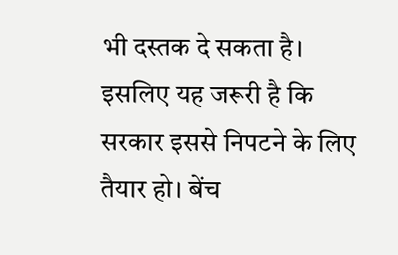भी दस्तक दे सकता है। इसलिए यह जरूरी है कि सरकार इससे निपटने के लिए तैयार हो। बेंच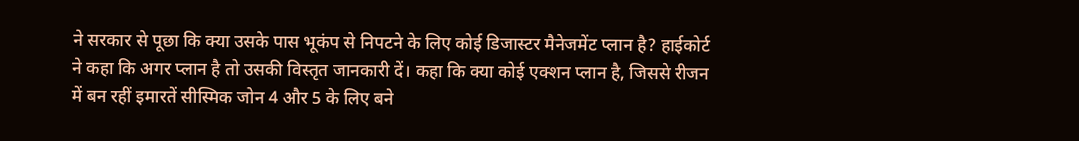ने सरकार से पूछा कि क्या उसके पास भूकंप से निपटने के लिए कोई डिजास्टर मैनेजमेंट प्लान है? हाईकोर्ट ने कहा कि अगर प्लान है तो उसकी विस्तृत जानकारी दें। कहा कि क्या कोई एक्शन प्लान है, जिससे रीजन में बन रहीं इमारतें सीस्मिक जोन 4 और 5 के लिए बने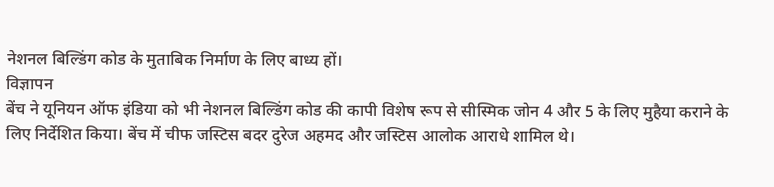नेशनल बिल्डिंग कोड के मुताबिक निर्माण के लिए बाध्य हों।
विज्ञापन
बेंच ने यूनियन ऑफ इंडिया को भी नेशनल बिल्डिंग कोड की कापी विशेष रूप से सीस्मिक जोन 4 और 5 के लिए मुहैया कराने के लिए निर्देशित किया। बेंच में चीफ जस्टिस बदर दुरेज अहमद और जस्टिस आलोक आराधे शामिल थे।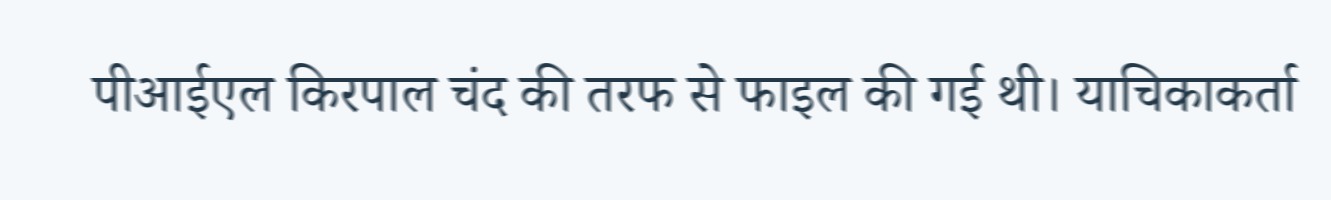पीआईएल किरपाल चंद की तरफ से फाइल की गई थी। याचिकाकर्ता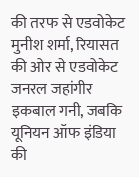की तरफ से एडवोकेट मुनीश शर्मा, रियासत की ओर से एडवोकेट जनरल जहांगीर इकबाल गनी, जबकि यूनियन ऑफ इंडिया की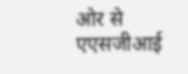ओर से एएसजीआई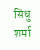सिंधु शर्मा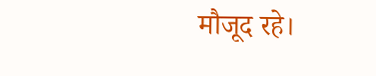मौजूद रहे।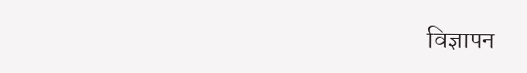विज्ञापन